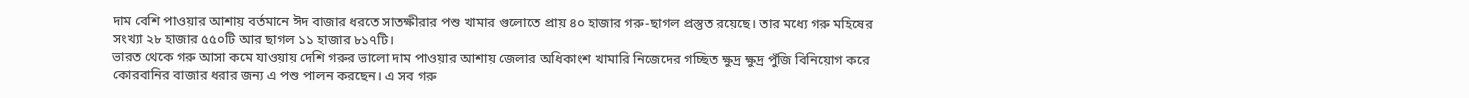দাম বেশি পাওয়ার আশায় বর্তমানে ঈদ বাজার ধরতে সাতক্ষীরার পশু খামার গুলোতে প্রায় ৪০ হাজার গরু-ছাগল প্রস্তুত রয়েছে। তার মধ্যে গরু মহিষের সংখ্যা ২৮ হাজার ৫৫০টি আর ছাগল ১১ হাজার ৮১৭টি।
ভারত থেকে গরু আসা কমে যাওয়ায় দেশি গরুর ভালো দাম পাওয়ার আশায় জেলার অধিকাংশ খামারি নিজেদের গচ্ছিত ক্ষুদ্র ক্ষুদ্র পুঁজি বিনিয়োগ করে কোরবানির বাজার ধরার জন্য এ পশু পালন করছেন। এ সব গরু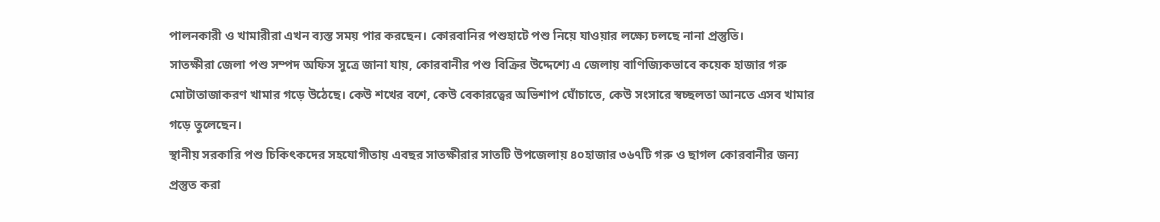পালনকারী ও খামারীরা এখন ব্যস্ত সময় পার করছেন। কোরবানির পশুহাটে পশু নিয়ে যাওয়ার লক্ষ্যে চলছে নানা প্রস্তুতি।
সাতক্ষীরা জেলা পশু সম্পদ অফিস সুত্রে জানা যায়, কোরবানীর পশু বিক্রির উদ্দেশ্যে এ জেলায় বাণিজ্যিকভাবে কয়েক হাজার গরু মোটাতাজাকরণ খামার গড়ে উঠেছে। কেউ শখের বশে, কেউ বেকারত্বের অভিশাপ ঘোঁচাতে, কেউ সংসারে স্বচ্ছলতা আনতে এসব খামার গড়ে তুলেছেন।
স্থানীয় সরকারি পশু চিকিৎকদের সহযোগীতায় এবছর সাতক্ষীরার সাতটি উপজেলায় ৪০হাজার ৩৬৭টি গরু ও ছাগল কোরবানীর জন্য প্রস্তুত করা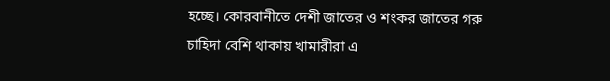হচ্ছে। কোরবানীতে দেশী জাতের ও শংকর জাতের গরু চাহিদা বেশি থাকায় খামারীরা এ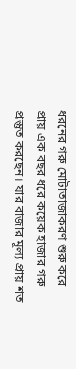ধরনের গরু মোটাতাজাকরণ শুরু করে প্রায় এক বছর ধরে কয়েক হাজার গরু প্রস্তুত করছেন। যার বাজার মূল্য প্রায় শত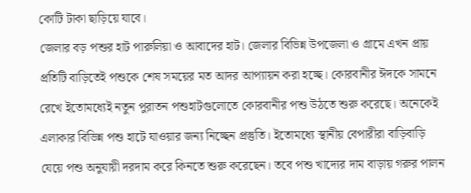কোটি টাকা ছাড়িয়ে যাবে।
জেলার বড় পশুর হাট পারুলিয়া ও আবাদের হাট। জেলার বিভিন্ন উপজেলা ও গ্রামে এখন প্রায় প্রতিটি বাড়িতেই পশুকে শেষ সময়ের মত আদর আপ্যায়ন করা হচ্ছে। কোরবানীর ঈদকে সামনে রেখে ইতোমধ্যেই নতুন পুরাতন পশুহাটগুলোতে কোরবানীর পশু উঠতে শুরু করেছে। অনেকেই এলাকার বিভিন্ন পশু হাটে যাওয়ার জন্য নিচ্ছেন প্রস্তুতি। ইতোমধ্যে স্থানীয় বেপারীরা বাড়িবাড়ি যেয়ে পশু অনুযায়ী দরদাম করে কিনতে শুরু করেছেন। তবে পশু খাদ্যের দাম বাড়ায় গরুর পালন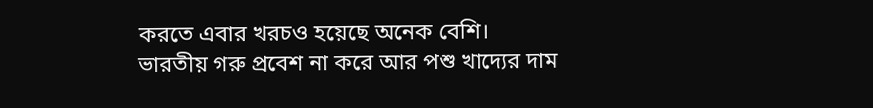করতে এবার খরচও হয়েছে অনেক বেশি।
ভারতীয় গরু প্রবেশ না করে আর পশু খাদ্যের দাম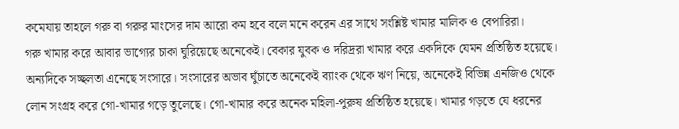কমেযায় তাহলে গরু বা গরুর মাংসের দাম আরো কম হবে বলে মনে করেন এর সাথে সংশ্লিষ্ট খামার মালিক ও বেপারিরা।
গরু খামার করে আবার ভাগ্যের চাকা ঘুরিয়েছে অনেকেই। বেকার যুবক ও দরিদ্ররা খামার করে একদিকে যেমন প্রতিষ্ঠিত হয়েছে। অন্যদিকে সচ্ছলতা এনেছে সংসারে। সংসারের অভাব ঘুঁচাতে অনেকেই ব্যাংক থেকে ঋণ নিয়ে, অনেকেই বিভিন্ন এনজিও থেকে লোন সংগ্রহ করে গো-খামার গড়ে তুলেছে। গো-খামার করে অনেক মহিলা-পুরুষ প্রতিষ্ঠিত হয়েছে। খামার গড়তে যে ধরনের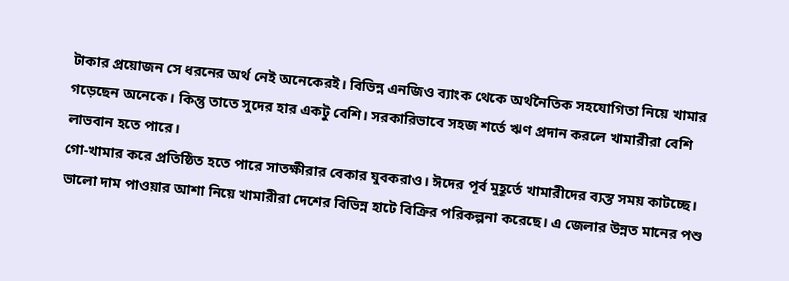টাকার প্রয়োজন সে ধরনের অর্থ নেই অনেকেরই। বিভিন্ন এনজিও ব্যাংক থেকে অর্থনৈতিক সহযোগিতা নিয়ে খামার গড়েছেন অনেকে। কিন্তু তাতে সুদের হার একটু বেশি। সরকারিভাবে সহজ শর্তে ঋণ প্রদান করলে খামারীরা বেশি লাভবান হতে পারে।
গো-খামার করে প্রতিষ্ঠিত হতে পারে সাতক্ষীরার বেকার যুবকরাও। ঈদের পূর্ব মুহূর্তে খামারীদের ব্যস্ত সময় কাটচ্ছে। ভালো দাম পাওয়ার আশা নিয়ে খামারীরা দেশের বিভিন্ন হাটে বিক্রির পরিকল্পনা করেছে। এ জেলার উন্নত মানের পশু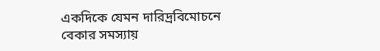একদিকে যেমন দারিদ্রবিমোচনে বেকার সমস্যায়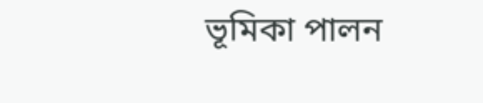ভূমিকা পালন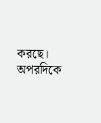করছে। অপরদিকে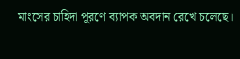মাংসের চাহিদা পূরণে ব্যাপক অবদান রেখে চলেছে।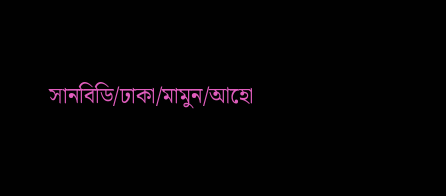সানবিডি/ঢাকা/মামুন/আহো